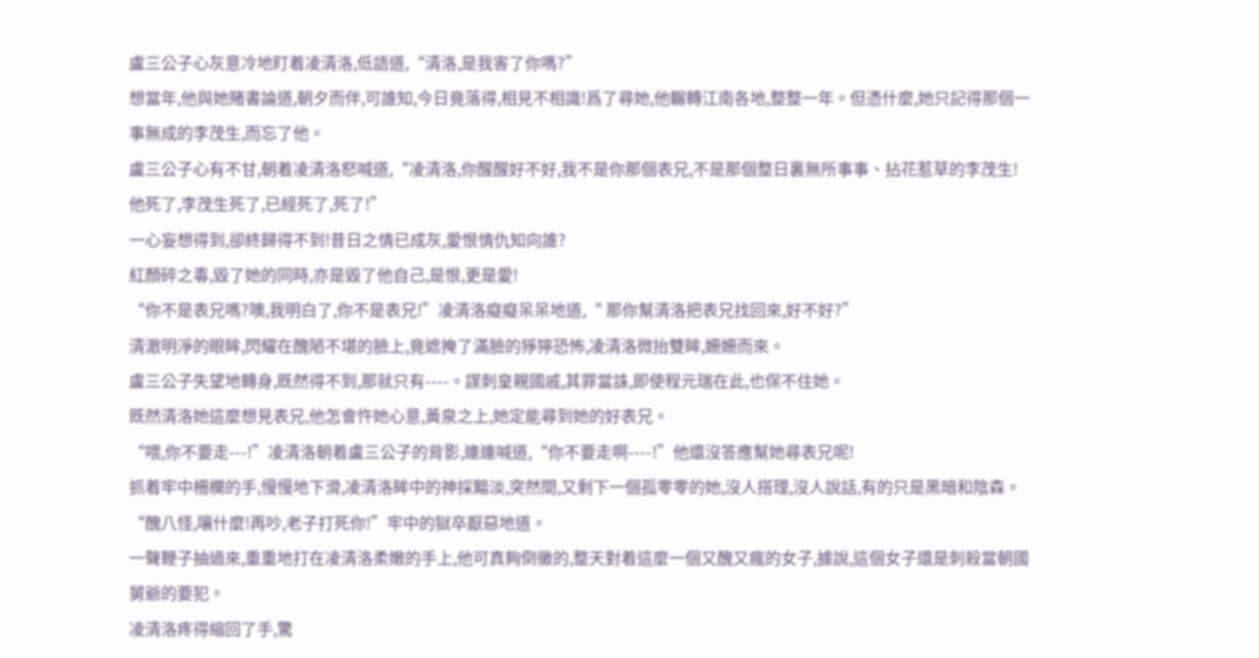盧三公子心灰意冷地盯着凌清洛,低語道,“清洛,是我害了你嗎?”
想當年,他與她賭書論道,朝夕而伴,可誰知,今日竟落得,相見不相識!爲了尋她,他輾轉江南各地,整整一年。但憑什麼,她只記得那個一事無成的李茂生,而忘了他。
盧三公子心有不甘,朝着凌清洛怒喊道,“凌清洛,你醒醒好不好,我不是你那個表兄,不是那個整日裏無所事事、拈花惹草的李茂生!他死了,李茂生死了,已經死了,死了!”
一心妄想得到,卻終歸得不到!昔日之情已成灰,愛恨情仇知向誰?
紅顏碎之毒,毀了她的同時,亦是毀了他自己,是恨,更是愛!
“你不是表兄嗎?噢,我明白了,你不是表兄!”凌清洛癡癡呆呆地道,“ 那你幫清洛把表兄找回來,好不好?”
清澈明淨的眼眸,閃耀在醜陋不堪的臉上,竟遮掩了滿臉的猙獰恐怖,凌清洛微抬雙眸,姍姍而來。
盧三公子失望地轉身,既然得不到,那就只有----。謀刺皇親國戚,其罪當誅,即使程元瑞在此,也保不住她。
既然清洛她這麼想見表兄,他怎會忤她心意,黃泉之上,她定能尋到她的好表兄。
“喂,你不要走---!”凌清洛朝着盧三公子的背影,連連喊道,“你不要走啊----!”他還沒答應幫她尋表兄呢!
抓着牢中柵欄的手,慢慢地下滑,凌清洛眸中的神採黯淡,突然間,又剩下一個孤零零的她,沒人搭理,沒人說話,有的只是黑暗和陰森。
“醜八怪,嚷什麼!再吵,老子打死你!”牢中的獄卒厭惡地道。
一聲鞭子抽過來,重重地打在凌清洛柔嫩的手上,他可真夠倒黴的,整天對着這麼一個又醜又瘋的女子,據說,這個女子還是刺殺當朝國舅爺的要犯。
凌清洛疼得縮回了手,驚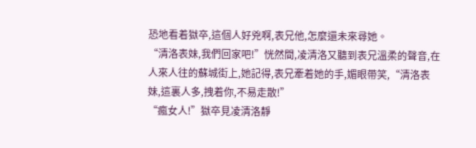恐地看着獄卒,這個人好兇啊,表兄他,怎麼還未來尋她。
“清洛表妹,我們回家吧!”恍然間,凌清洛又聽到表兄溫柔的聲音,在人來人往的蘇城街上,她記得,表兄牽着她的手,媚眼帶笑,“清洛表妹,這裏人多,拽着你,不易走散!”
“瘋女人!”獄卒見凌清洛靜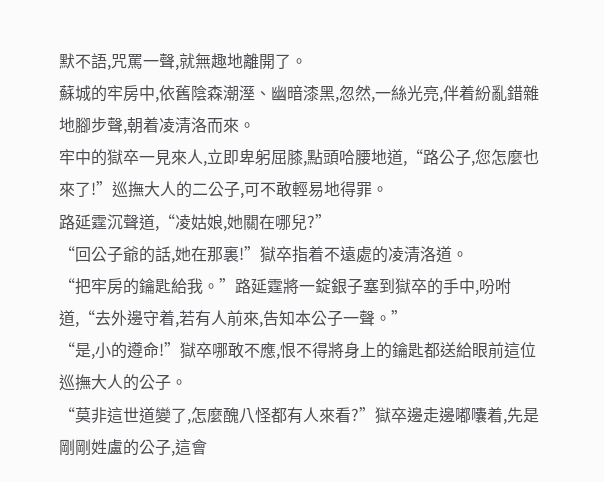默不語,咒罵一聲,就無趣地離開了。
蘇城的牢房中,依舊陰森潮溼、幽暗漆黑,忽然,一絲光亮,伴着紛亂錯雜地腳步聲,朝着凌清洛而來。
牢中的獄卒一見來人,立即卑躬屈膝,點頭哈腰地道,“路公子,您怎麼也來了!”巡撫大人的二公子,可不敢輕易地得罪。
路延霆沉聲道,“凌姑娘,她關在哪兒?”
“回公子爺的話,她在那裏!”獄卒指着不遠處的凌清洛道。
“把牢房的鑰匙給我。”路延霆將一錠銀子塞到獄卒的手中,吩咐道,“去外邊守着,若有人前來,告知本公子一聲。”
“是,小的遵命!”獄卒哪敢不應,恨不得將身上的鑰匙都送給眼前這位巡撫大人的公子。
“莫非這世道變了,怎麼醜八怪都有人來看?”獄卒邊走邊嘟囔着,先是剛剛姓盧的公子,這會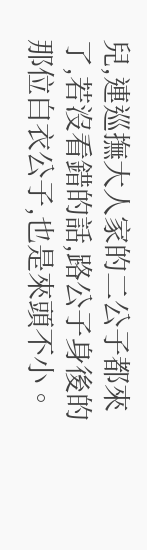兒,連巡撫大人家的二公子都來了,若沒看錯的話,路公子身後的那位白衣公子,也是來頭不小。